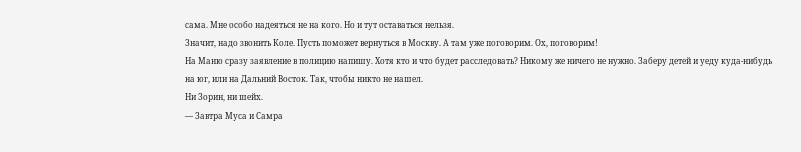сама. Мне особо надеяться не на кого. Но и тут оставаться нельзя.
Значит, надо звонить Коле. Пусть поможет вернуться в Москву. А там уже поговорим. Ох, поговорим!
На Маню сразу заявление в полицию напишу. Хотя кто и что будет расследовать? Никому же ничего не нужно. Заберу детей и уеду куда-нибудь на юг, или на Дальний Восток. Так, чтобы никто не нашел.
Ни Зорин, ни шейх.
— Завтра Муса и Самра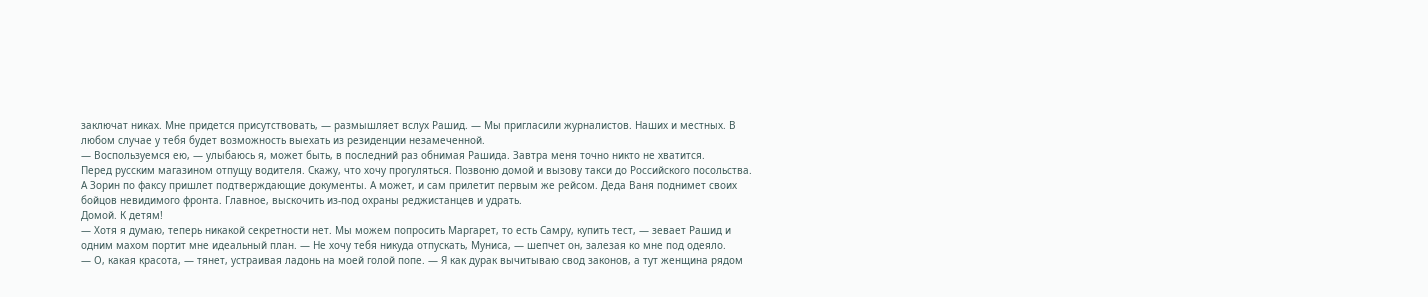заключат никах. Мне придется присутствовать, — размышляет вслух Рашид. — Мы пригласили журналистов. Наших и местных. В любом случае у тебя будет возможность выехать из резиденции незамеченной.
— Воспользуемся ею, — улыбаюсь я, может быть, в последний раз обнимая Рашида. Завтра меня точно никто не хватится.
Перед русским магазином отпущу водителя. Скажу, что хочу прогуляться. Позвоню домой и вызову такси до Российского посольства.
А Зорин по факсу пришлет подтверждающие документы. А может, и сам прилетит первым же рейсом. Деда Ваня поднимет своих бойцов невидимого фронта. Главное, выскочить из-под охраны реджистанцев и удрать.
Домой. К детям!
— Хотя я думаю, теперь никакой секретности нет. Мы можем попросить Маргарет, то есть Самру, купить тест, — зевает Рашид и одним махом портит мне идеальный план. — Не хочу тебя никуда отпускать, Муниса, — шепчет он, залезая ко мне под одеяло.
— О, какая красота, — тянет, устраивая ладонь на моей голой попе. — Я как дурак вычитываю свод законов, а тут женщина рядом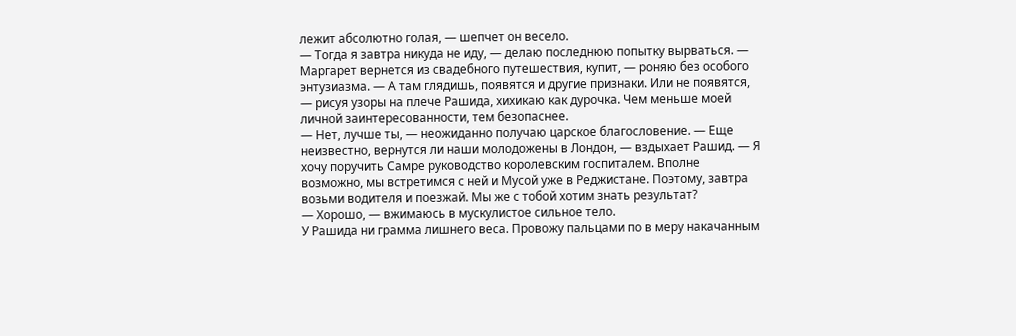лежит абсолютно голая, — шепчет он весело.
— Тогда я завтра никуда не иду, — делаю последнюю попытку вырваться. — Маргарет вернется из свадебного путешествия, купит, — роняю без особого энтузиазма. — А там глядишь, появятся и другие признаки. Или не появятся, — рисуя узоры на плече Рашида, хихикаю как дурочка. Чем меньше моей личной заинтересованности, тем безопаснее.
— Нет, лучше ты, — неожиданно получаю царское благословение. — Еще неизвестно, вернутся ли наши молодожены в Лондон, — вздыхает Рашид. — Я хочу поручить Самре руководство королевским госпиталем. Вполне возможно, мы встретимся с ней и Мусой уже в Реджистане. Поэтому, завтра возьми водителя и поезжай. Мы же с тобой хотим знать результат?
— Хорошо, — вжимаюсь в мускулистое сильное тело.
У Рашида ни грамма лишнего веса. Провожу пальцами по в меру накачанным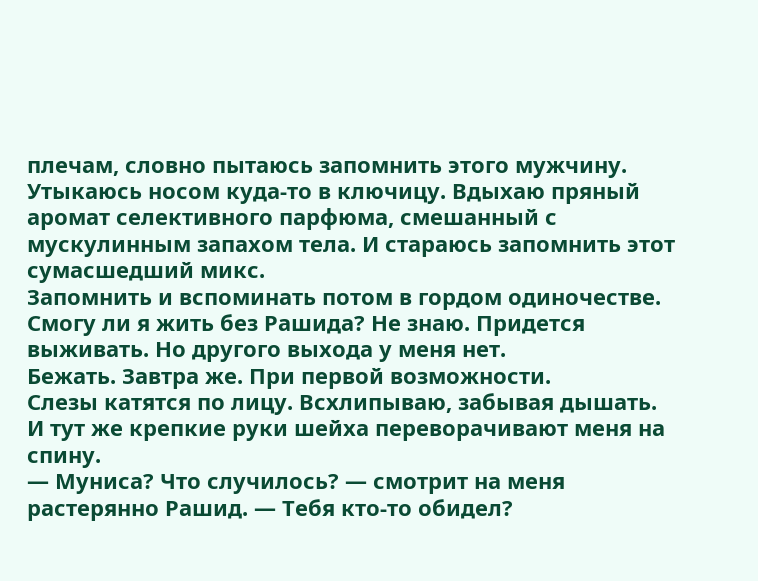плечам, словно пытаюсь запомнить этого мужчину. Утыкаюсь носом куда-то в ключицу. Вдыхаю пряный аромат селективного парфюма, смешанный с мускулинным запахом тела. И стараюсь запомнить этот сумасшедший микс.
Запомнить и вспоминать потом в гордом одиночестве. Смогу ли я жить без Рашида? Не знаю. Придется выживать. Но другого выхода у меня нет.
Бежать. Завтра же. При первой возможности.
Слезы катятся по лицу. Всхлипываю, забывая дышать.
И тут же крепкие руки шейха переворачивают меня на спину.
— Муниса? Что случилось? — смотрит на меня растерянно Рашид. — Тебя кто-то обидел?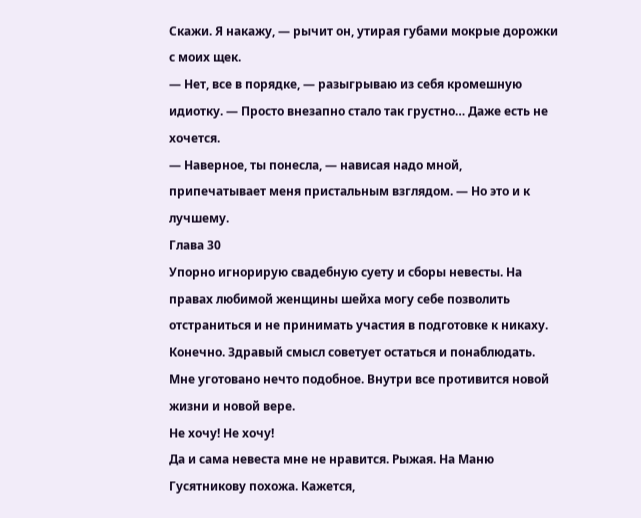Скажи. Я накажу, — рычит он, утирая губами мокрые дорожки с моих щек.
— Нет, все в порядке, — разыгрываю из себя кромешную идиотку. — Просто внезапно стало так грустно… Даже есть не хочется.
— Наверное, ты понесла, — нависая надо мной, припечатывает меня пристальным взглядом. — Но это и к лучшему.
Глава 30
Упорно игнорирую свадебную суету и сборы невесты. На правах любимой женщины шейха могу себе позволить отстраниться и не принимать участия в подготовке к никаху.
Конечно. Здравый смысл советует остаться и понаблюдать. Мне уготовано нечто подобное. Внутри все противится новой жизни и новой вере.
Не хочу! Не хочу!
Да и сама невеста мне не нравится. Рыжая. На Маню Гусятникову похожа. Кажется,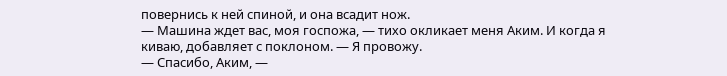повернись к ней спиной, и она всадит нож.
— Машина ждет вас, моя госпожа, — тихо окликает меня Аким. И когда я киваю, добавляет с поклоном. — Я провожу.
— Спасибо, Аким, —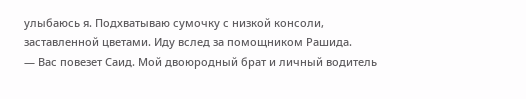улыбаюсь я. Подхватываю сумочку с низкой консоли, заставленной цветами. Иду вслед за помощником Рашида.
— Вас повезет Саид. Мой двоюродный брат и личный водитель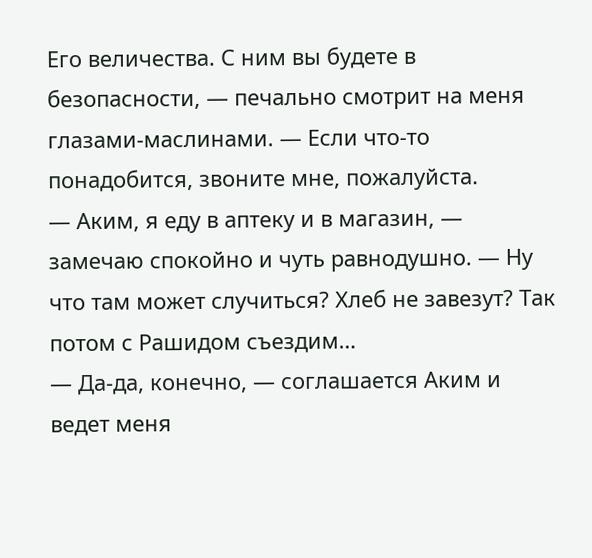Его величества. С ним вы будете в безопасности, — печально смотрит на меня глазами-маслинами. — Если что-то понадобится, звоните мне, пожалуйста.
— Аким, я еду в аптеку и в магазин, — замечаю спокойно и чуть равнодушно. — Ну что там может случиться? Хлеб не завезут? Так потом с Рашидом съездим…
— Да-да, конечно, — соглашается Аким и ведет меня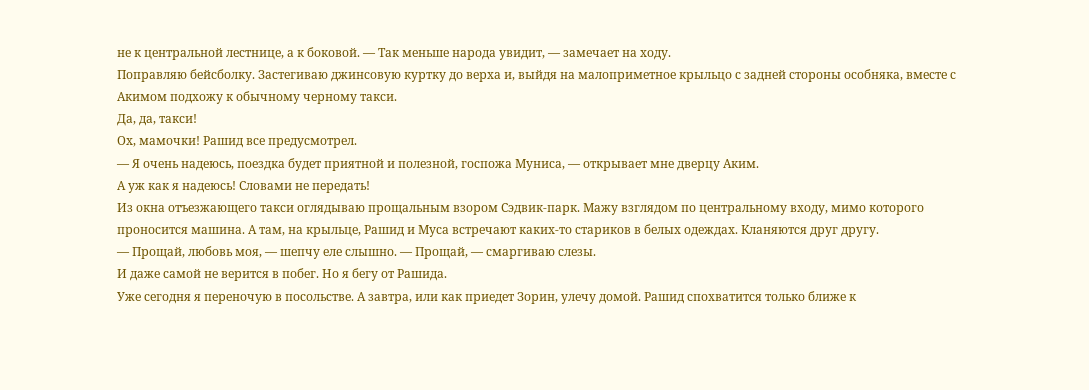не к центральной лестнице, а к боковой. — Так меньше народа увидит, — замечает на ходу.
Поправляю бейсболку. Застегиваю джинсовую куртку до верха и, выйдя на малоприметное крыльцо с задней стороны особняка, вместе с Акимом подхожу к обычному черному такси.
Да, да, такси!
Ох, мамочки! Рашид все предусмотрел.
— Я очень надеюсь, поездка будет приятной и полезной, госпожа Муниса, — открывает мне дверцу Аким.
А уж как я надеюсь! Словами не передать!
Из окна отъезжающего такси оглядываю прощальным взором Сэдвик-парк. Мажу взглядом по центральному входу, мимо которого проносится машина. А там, на крыльце, Рашид и Муса встречают каких-то стариков в белых одеждах. Кланяются друг другу.
— Прощай, любовь моя, — шепчу еле слышно. — Прощай, — смаргиваю слезы.
И даже самой не верится в побег. Но я бегу от Рашида.
Уже сегодня я переночую в посольстве. А завтра, или как приедет Зорин, улечу домой. Рашид спохватится только ближе к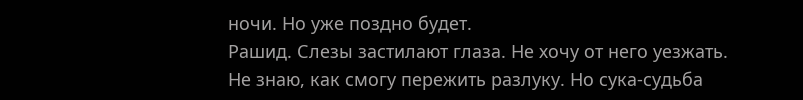ночи. Но уже поздно будет.
Рашид. Слезы застилают глаза. Не хочу от него уезжать. Не знаю, как смогу пережить разлуку. Но сука-судьба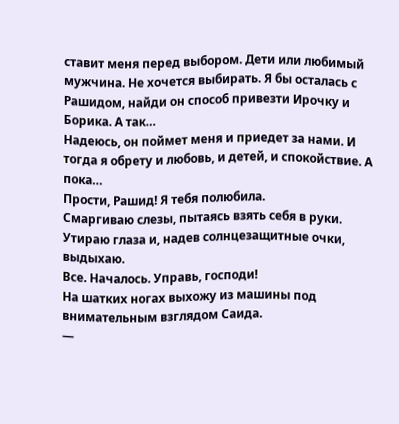ставит меня перед выбором. Дети или любимый мужчина. Не хочется выбирать. Я бы осталась с Рашидом, найди он способ привезти Ирочку и Борика. А так…
Надеюсь, он поймет меня и приедет за нами. И тогда я обрету и любовь, и детей, и спокойствие. А пока…
Прости, Рашид! Я тебя полюбила.
Смаргиваю слезы, пытаясь взять себя в руки. Утираю глаза и, надев солнцезащитные очки, выдыхаю.
Все. Началось. Управь, господи!
На шатких ногах выхожу из машины под внимательным взглядом Саида.
—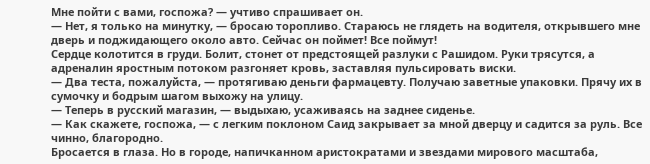Мне пойти с вами, госпожа? — учтиво спрашивает он.
— Нет, я только на минутку, — бросаю торопливо. Стараюсь не глядеть на водителя, открывшего мне дверь и поджидающего около авто. Сейчас он поймет! Все поймут!
Сердце колотится в груди. Болит, стонет от предстоящей разлуки с Рашидом. Руки трясутся, а адреналин яростным потоком разгоняет кровь, заставляя пульсировать виски.
— Два теста, пожалуйста, — протягиваю деньги фармацевту. Получаю заветные упаковки. Прячу их в сумочку и бодрым шагом выхожу на улицу.
— Теперь в русский магазин, — выдыхаю, усаживаясь на заднее сиденье.
— Как скажете, госпожа, — с легким поклоном Саид закрывает за мной дверцу и садится за руль. Все чинно, благородно.
Бросается в глаза. Но в городе, напичканном аристократами и звездами мирового масштаба,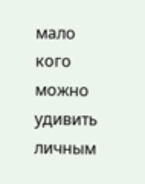мало кого можно удивить личным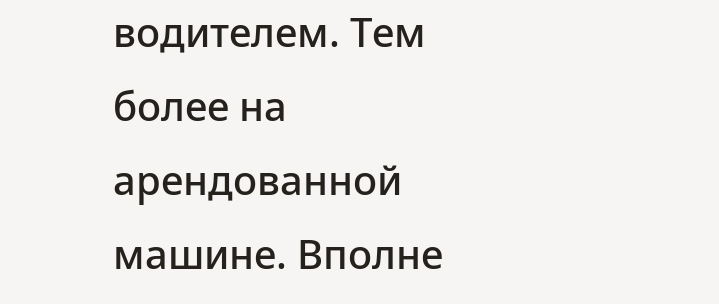водителем. Тем более на арендованной машине. Вполне